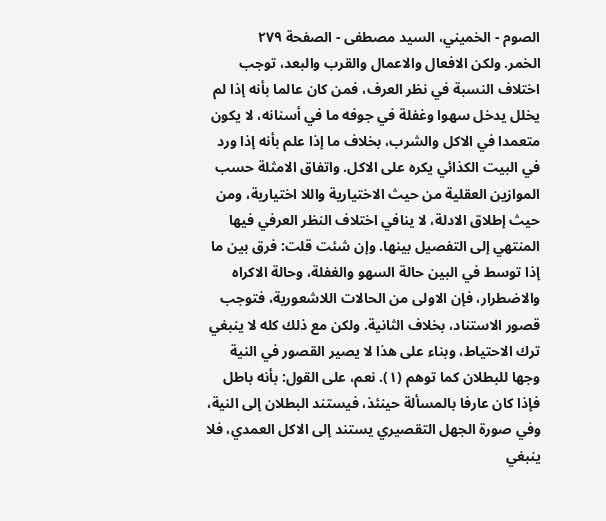الصوم - الخميني، السيد مصطفى - الصفحة ٢٧٩
الخمر. ولكن الافعال والاعمال والقرب والبعد، توجب اختلاف النسبة في نظر العرف، فمن كان عالما بأنه إذا لم يخلل يدخل سهوا وغفلة في جوفه ما في أسنانه، لا يكون متعمدا في الاكل والشرب، بخلاف ما إذا علم بأنه إذا ورد في البيت الكذائي يكره على الاكل. واتفاق الامثلة حسب الموازين العقلية من حيث الاختيارية واللا اختيارية، ومن حيث إطلاق الادلة، لا ينافي اختلاف النظر العرفي فيها المنتهي إلى التفصيل بينها. وإن شئت قلت: فرق بين ما إذا توسط في البين حالة السهو والغفلة، وحالة الاكراه والاضطرار، فإن الاولى من الحالات اللاشعورية، فتوجب قصور الاستناد، بخلاف الثانية. ولكن مع ذلك كله لا ينبغي ترك الاحتياط، وبناء على هذا لا يصير القصور في النية وجها للبطلان كما توهم (١). نعم، على القول: بأنه باطل فإذا كان عارفا بالمسألة حينئذ، فيستند البطلان إلى النية، وفي صورة الجهل التقصيري يستند إلى الاكل العمدي، فلا ينبغي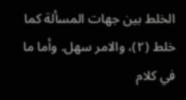الخلط بين جهات المسألة كما خلط (٢)، والامر سهل. وأما ما في كلام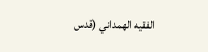الفقيه الهمداني (قدس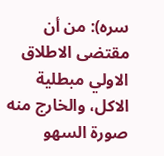سره): من أن مقتضى الاطلاق الاولي مبطلية الاكل، والخارج منه صورة السهو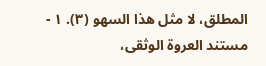المطلق، لا مثل هذا السهو (٣). ١ - مستند العروة الوثقى،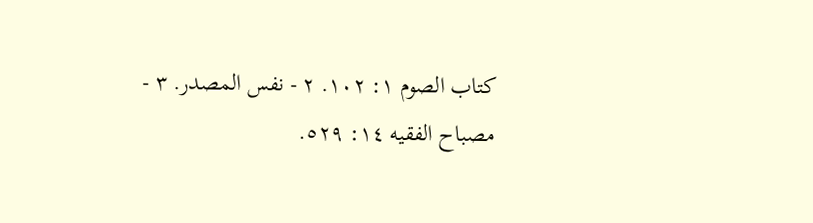كتاب الصوم ١: ١٠٢. ٢ - نفس المصدر. ٣ - مصباح الفقيه ١٤: ٥٢٩.